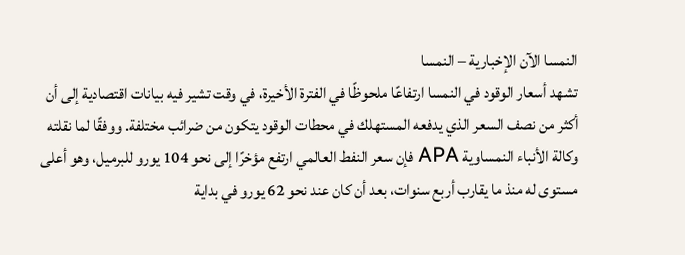النمسا الآن الإخبارية – النمسا
تشهد أسعار الوقود في النمسا ارتفاعًا ملحوظًا في الفترة الأخيرة، في وقت تشير فيه بيانات اقتصادية إلى أن أكثر من نصف السعر الذي يدفعه المستهلك في محطات الوقود يتكون من ضرائب مختلفة. ووفقًا لما نقلته وكالة الأنباء النمساوية APA فإن سعر النفط العالمي ارتفع مؤخرًا إلى نحو 104 يورو للبرميل، وهو أعلى مستوى له منذ ما يقارب أربع سنوات، بعد أن كان عند نحو 62 يورو في بداية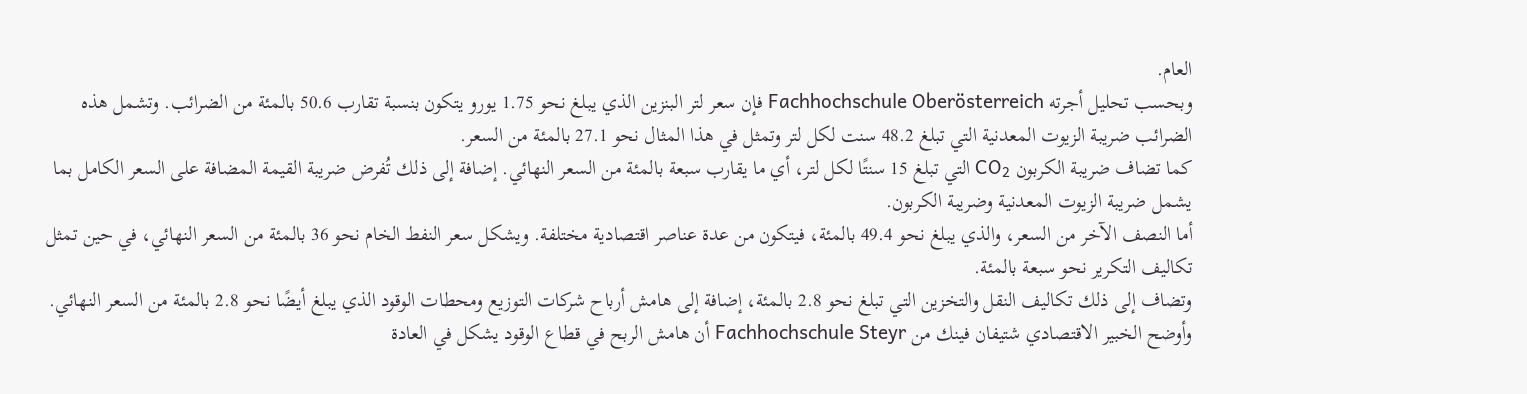العام.
وبحسب تحليل أجرته Fachhochschule Oberösterreich فإن سعر لتر البنزين الذي يبلغ نحو 1.75 يورو يتكون بنسبة تقارب 50.6 بالمئة من الضرائب. وتشمل هذه الضرائب ضريبة الزيوت المعدنية التي تبلغ 48.2 سنت لكل لتر وتمثل في هذا المثال نحو 27.1 بالمئة من السعر.
كما تضاف ضريبة الكربون CO₂ التي تبلغ 15 سنتًا لكل لتر، أي ما يقارب سبعة بالمئة من السعر النهائي. إضافة إلى ذلك تُفرض ضريبة القيمة المضافة على السعر الكامل بما يشمل ضريبة الزيوت المعدنية وضريبة الكربون.
أما النصف الآخر من السعر، والذي يبلغ نحو 49.4 بالمئة، فيتكون من عدة عناصر اقتصادية مختلفة. ويشكل سعر النفط الخام نحو 36 بالمئة من السعر النهائي، في حين تمثل تكاليف التكرير نحو سبعة بالمئة.
وتضاف إلى ذلك تكاليف النقل والتخزين التي تبلغ نحو 2.8 بالمئة، إضافة إلى هامش أرباح شركات التوزيع ومحطات الوقود الذي يبلغ أيضًا نحو 2.8 بالمئة من السعر النهائي.
وأوضح الخبير الاقتصادي شتيفان فينك من Fachhochschule Steyr أن هامش الربح في قطاع الوقود يشكل في العادة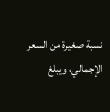نسبة صغيرة من السعر الإجمالي، ويبلغ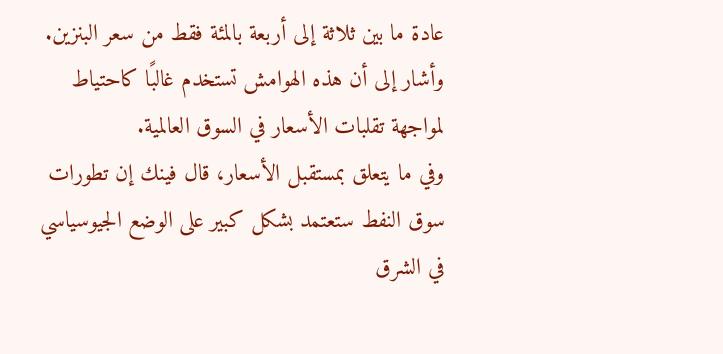عادة ما بين ثلاثة إلى أربعة بالمئة فقط من سعر البنزين. وأشار إلى أن هذه الهوامش تستخدم غالبًا كاحتياط لمواجهة تقلبات الأسعار في السوق العالمية.
وفي ما يتعلق بمستقبل الأسعار، قال فينك إن تطورات سوق النفط ستعتمد بشكل كبير على الوضع الجيوسياسي في الشرق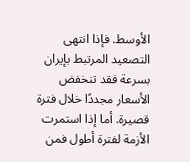الأوسط. فإذا انتهى التصعيد المرتبط بإيران بسرعة فقد تنخفض الأسعار مجددًا خلال فترة قصيرة. أما إذا استمرت الأزمة لفترة أطول فمن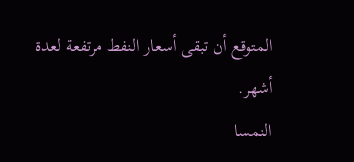المتوقع أن تبقى أسعار النفط مرتفعة لعدة أشهر.
النمسا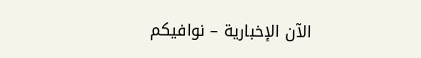الآن الإخبارية – نوافيكم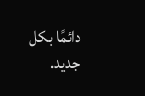دائمًا بكل جديد.